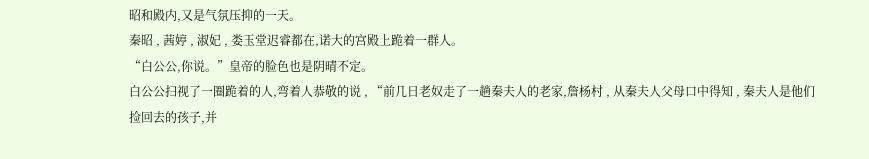昭和殿内,又是气氛压抑的一天。
秦昭 , 茜婷 , 淑妃 , 娄玉堂迟睿都在,诺大的宫殿上跪着一群人。
“白公公,你说。”皇帝的脸色也是阴晴不定。
白公公扫视了一圈跪着的人,弯着人恭敬的说 , “前几日老奴走了一趟秦夫人的老家,詹杨村 , 从秦夫人父母口中得知 , 秦夫人是他们捡回去的孩子,并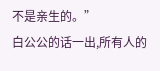不是亲生的。”
白公公的话一出,所有人的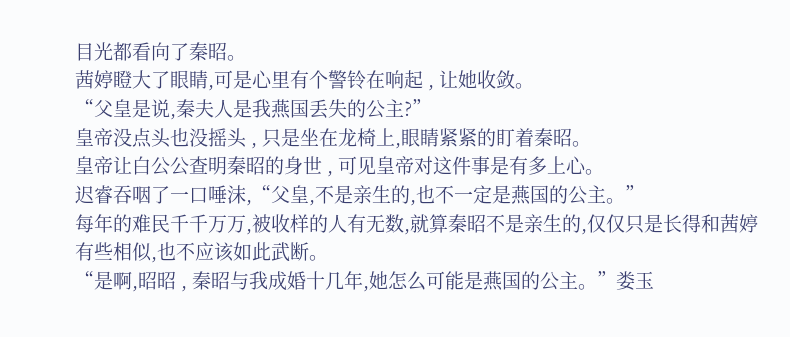目光都看向了秦昭。
茜婷瞪大了眼睛,可是心里有个警铃在响起 , 让她收敛。
“父皇是说,秦夫人是我燕国丢失的公主?”
皇帝没点头也没摇头 , 只是坐在龙椅上,眼睛紧紧的盯着秦昭。
皇帝让白公公查明秦昭的身世 , 可见皇帝对这件事是有多上心。
迟睿吞咽了一口唾沫,“父皇,不是亲生的,也不一定是燕国的公主。”
每年的难民千千万万,被收样的人有无数,就算秦昭不是亲生的,仅仅只是长得和茜婷有些相似,也不应该如此武断。
“是啊,昭昭 , 秦昭与我成婚十几年,她怎么可能是燕国的公主。”娄玉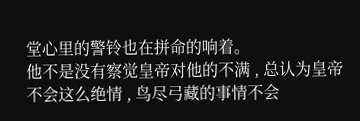堂心里的警铃也在拼命的响着。
他不是没有察觉皇帝对他的不满 , 总认为皇帝不会这么绝情 , 鸟尽弓藏的事情不会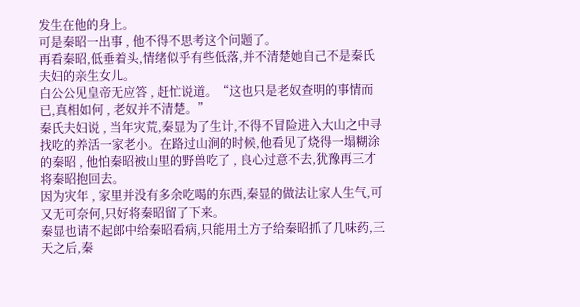发生在他的身上。
可是秦昭一出事 , 他不得不思考这个问题了。
再看秦昭,低垂着头,情绪似乎有些低落,并不清楚她自己不是秦氏夫妇的亲生女儿。
白公公见皇帝无应答 , 赶忙说道。“这也只是老奴查明的事情而已,真相如何 , 老奴并不清楚。”
秦氏夫妇说 , 当年灾荒,秦显为了生计,不得不冒险进入大山之中寻找吃的养活一家老小。在路过山涧的时候,他看见了烧得一塌糊涂的秦昭 , 他怕秦昭被山里的野兽吃了 , 良心过意不去,犹豫再三才将秦昭抱回去。
因为灾年 , 家里并没有多余吃喝的东西,秦显的做法让家人生气,可又无可奈何,只好将秦昭留了下来。
秦显也请不起郎中给秦昭看病,只能用土方子给秦昭抓了几味药,三天之后,秦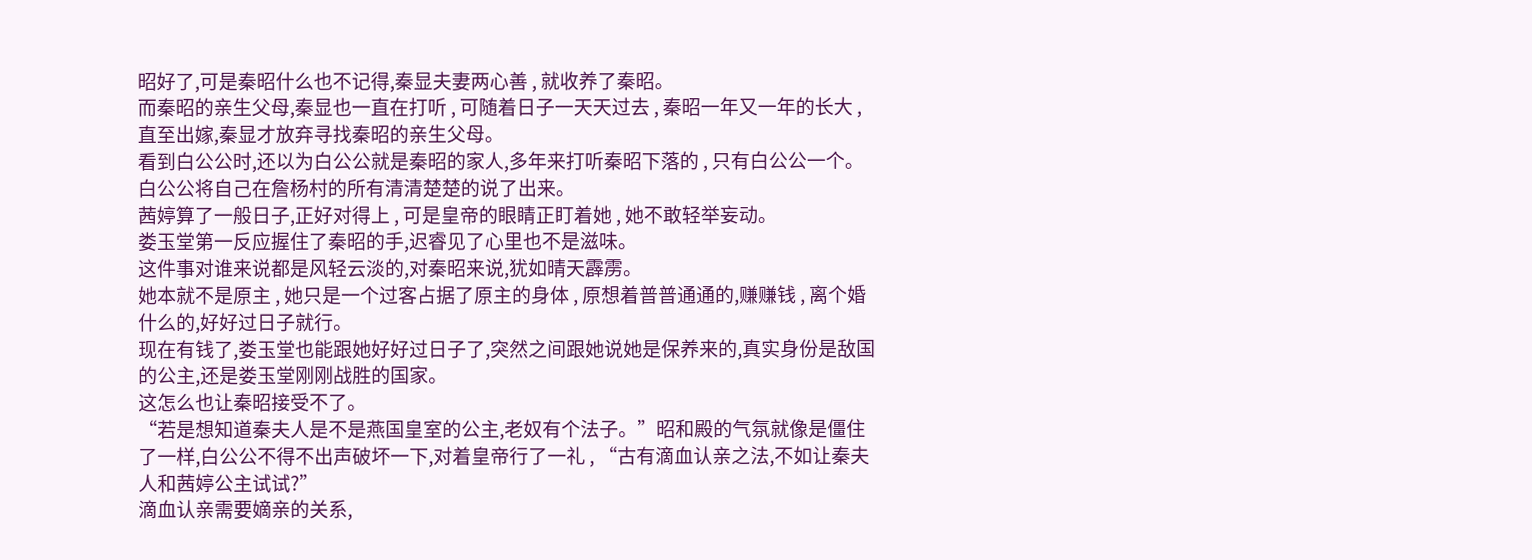昭好了,可是秦昭什么也不记得,秦显夫妻两心善 , 就收养了秦昭。
而秦昭的亲生父母,秦显也一直在打听 , 可随着日子一天天过去 , 秦昭一年又一年的长大 , 直至出嫁,秦显才放弃寻找秦昭的亲生父母。
看到白公公时,还以为白公公就是秦昭的家人,多年来打听秦昭下落的 , 只有白公公一个。
白公公将自己在詹杨村的所有清清楚楚的说了出来。
茜婷算了一般日子,正好对得上 , 可是皇帝的眼睛正盯着她 , 她不敢轻举妄动。
娄玉堂第一反应握住了秦昭的手,迟睿见了心里也不是滋味。
这件事对谁来说都是风轻云淡的,对秦昭来说,犹如晴天霹雳。
她本就不是原主 , 她只是一个过客占据了原主的身体 , 原想着普普通通的,赚赚钱 , 离个婚什么的,好好过日子就行。
现在有钱了,娄玉堂也能跟她好好过日子了,突然之间跟她说她是保养来的,真实身份是敌国的公主,还是娄玉堂刚刚战胜的国家。
这怎么也让秦昭接受不了。
“若是想知道秦夫人是不是燕国皇室的公主,老奴有个法子。”昭和殿的气氛就像是僵住了一样,白公公不得不出声破坏一下,对着皇帝行了一礼 , “古有滴血认亲之法,不如让秦夫人和茜婷公主试试?”
滴血认亲需要嫡亲的关系,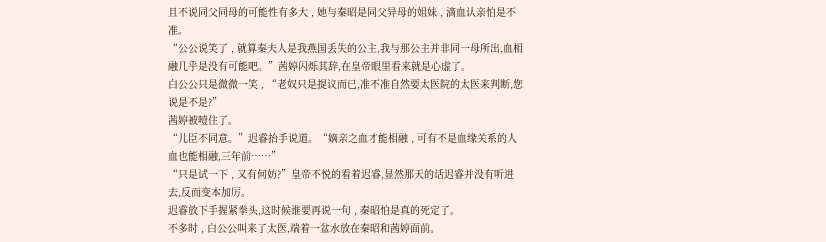且不说同父同母的可能性有多大 , 她与秦昭是同父异母的姐妹 , 滴血认亲怕是不准。
“公公说笑了 , 就算秦夫人是我燕国丢失的公主,我与那公主并非同一母所出,血相融几乎是没有可能吧。”茜婷闪烁其辞,在皇帝眼里看来就是心虚了。
白公公只是微微一笑 , “老奴只是提议而已,准不准自然要太医院的太医来判断,您说是不是?”
茜婷被噎住了。
“儿臣不同意。”迟睿抬手说道。“嫡亲之血才能相融 , 可有不是血缘关系的人血也能相融,三年前……”
“只是试一下 , 又有何妨?”皇帝不悦的看着迟睿,显然那天的话迟睿并没有听进去,反而变本加厉。
迟睿放下手握紧拳头,这时候谁要再说一句 , 秦昭怕是真的死定了。
不多时 , 白公公叫来了太医,端着一盆水放在秦昭和茜婷面前。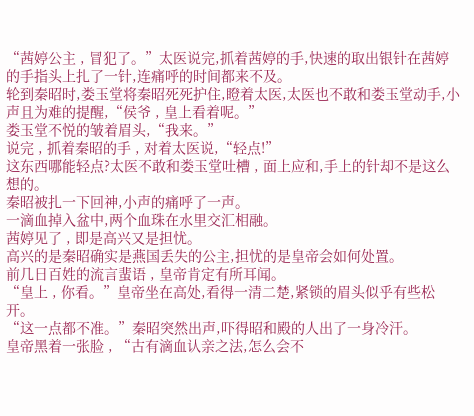“茜婷公主 , 冒犯了。”太医说完,抓着茜婷的手,快速的取出银针在茜婷的手指头上扎了一针,连痛呼的时间都来不及。
轮到秦昭时,娄玉堂将秦昭死死护住,瞪着太医,太医也不敢和娄玉堂动手,小声且为难的提醒,“侯爷 , 皇上看着呢。”
娄玉堂不悦的皱着眉头,“我来。”
说完 , 抓着秦昭的手 , 对着太医说,“轻点!”
这东西哪能轻点?太医不敢和娄玉堂吐槽 , 面上应和,手上的针却不是这么想的。
秦昭被扎一下回神,小声的痛呼了一声。
一滴血掉入盆中,两个血珠在水里交汇相融。
茜婷见了 , 即是高兴又是担忧。
高兴的是秦昭确实是燕国丢失的公主,担忧的是皇帝会如何处置。
前几日百姓的流言蜚语 , 皇帝肯定有所耳闻。
“皇上 , 你看。”皇帝坐在高处,看得一清二楚,紧锁的眉头似乎有些松开。
“这一点都不准。”秦昭突然出声,吓得昭和殿的人出了一身冷汗。
皇帝黑着一张脸 , “古有滴血认亲之法,怎么会不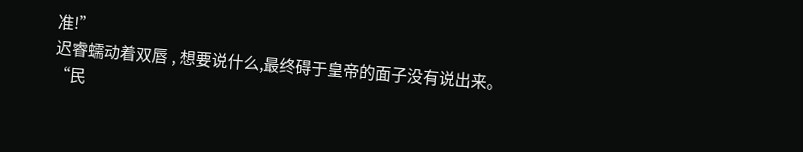准!”
迟睿蠕动着双唇 , 想要说什么,最终碍于皇帝的面子没有说出来。
“民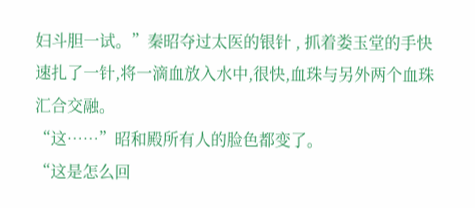妇斗胆一试。”秦昭夺过太医的银针 , 抓着娄玉堂的手快速扎了一针,将一滴血放入水中,很快,血珠与另外两个血珠汇合交融。
“这……”昭和殿所有人的脸色都变了。
“这是怎么回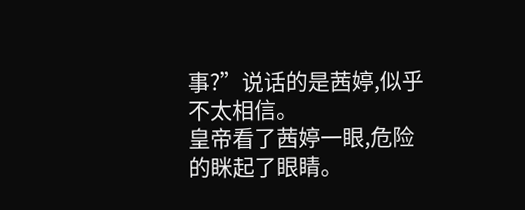事?”说话的是茜婷,似乎不太相信。
皇帝看了茜婷一眼,危险的眯起了眼睛。